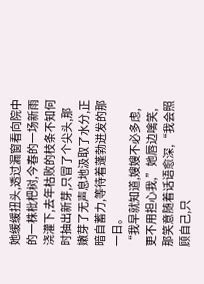她缓缓扭头,透过漏窗看向院中的一株枇杷树,今春的一场新雨浇灌下,去年枯败的枝条不知何时抽出新芽,只冒了个尖头,那嫩芽了无声息地汲取了水分,正暗自蓄力,等待着蓬勃迸发的那一日。
“我早就知道,嫂嫂不必多虑,更不用担心我,”她唇边噙笑,那笑意随着话语愈深,“我会照顾自己,只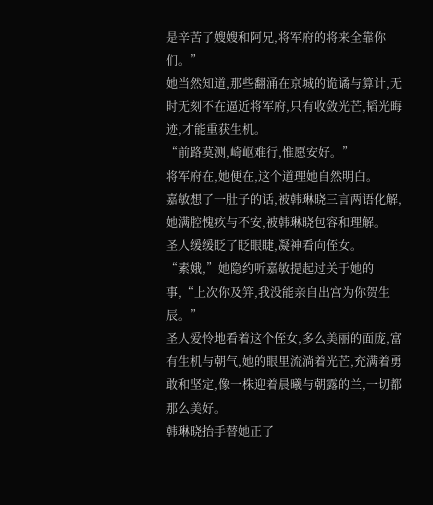是辛苦了嫂嫂和阿兄,将军府的将来全靠你们。”
她当然知道,那些翻涌在京城的诡谲与算计,无时无刻不在逼近将军府,只有收敛光芒,韬光晦迹,才能重获生机。
“前路莫测,崎岖难行,惟愿安好。”
将军府在,她便在,这个道理她自然明白。
嘉敏想了一肚子的话,被韩琳晓三言两语化解,她满腔愧疚与不安,被韩琳晓包容和理解。
圣人缓缓眨了眨眼睫,凝神看向侄女。
“素娥,”她隐约听嘉敏提起过关于她的事,“上次你及笄,我没能亲自出宫为你贺生辰。”
圣人爱怜地看着这个侄女,多么美丽的面庞,富有生机与朝气,她的眼里流淌着光芒,充满着勇敢和坚定,像一株迎着晨曦与朝露的兰,一切都那么美好。
韩琳晓抬手替她正了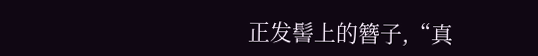正发髻上的簪子,“真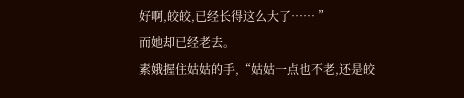好啊,皎皎,已经长得这么大了…… ”
而她却已经老去。
素娥握住姑姑的手,“姑姑一点也不老,还是皎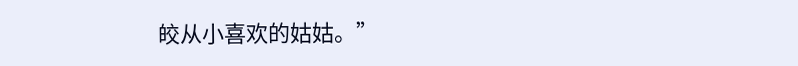皎从小喜欢的姑姑。”